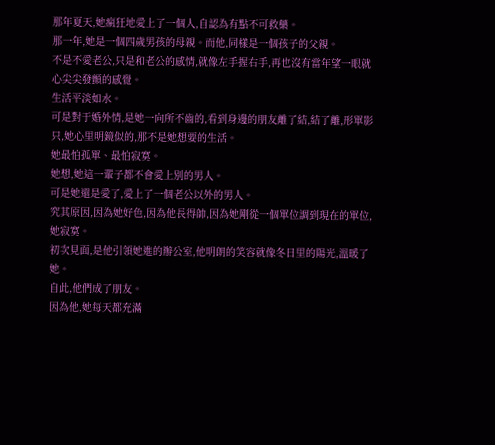那年夏天,她瘋狂地愛上了一個人,自認為有點不可救藥。
那一年,她是一個四歲男孩的母親。而他,同樣是一個孩子的父親。
不是不愛老公,只是和老公的感情,就像左手握右手,再也沒有當年望一眼就心尖尖發顫的感覺。
生活平淡如水。
可是對于婚外情,是她一向所不齒的,看到身邊的朋友離了結,結了離,形單影只,她心里明鏡似的,那不是她想要的生活。
她最怕孤單、最怕寂寞。
她想,她這一輩子都不會愛上別的男人。
可是她還是愛了,愛上了一個老公以外的男人。
究其原因,因為她好色,因為他長得帥,因為她剛從一個單位調到現在的單位,她寂寞。
初次見面,是他引領她進的辦公室,他明朗的笑容就像冬日里的陽光,溫暖了她。
自此,他們成了朋友。
因為他,她每天都充滿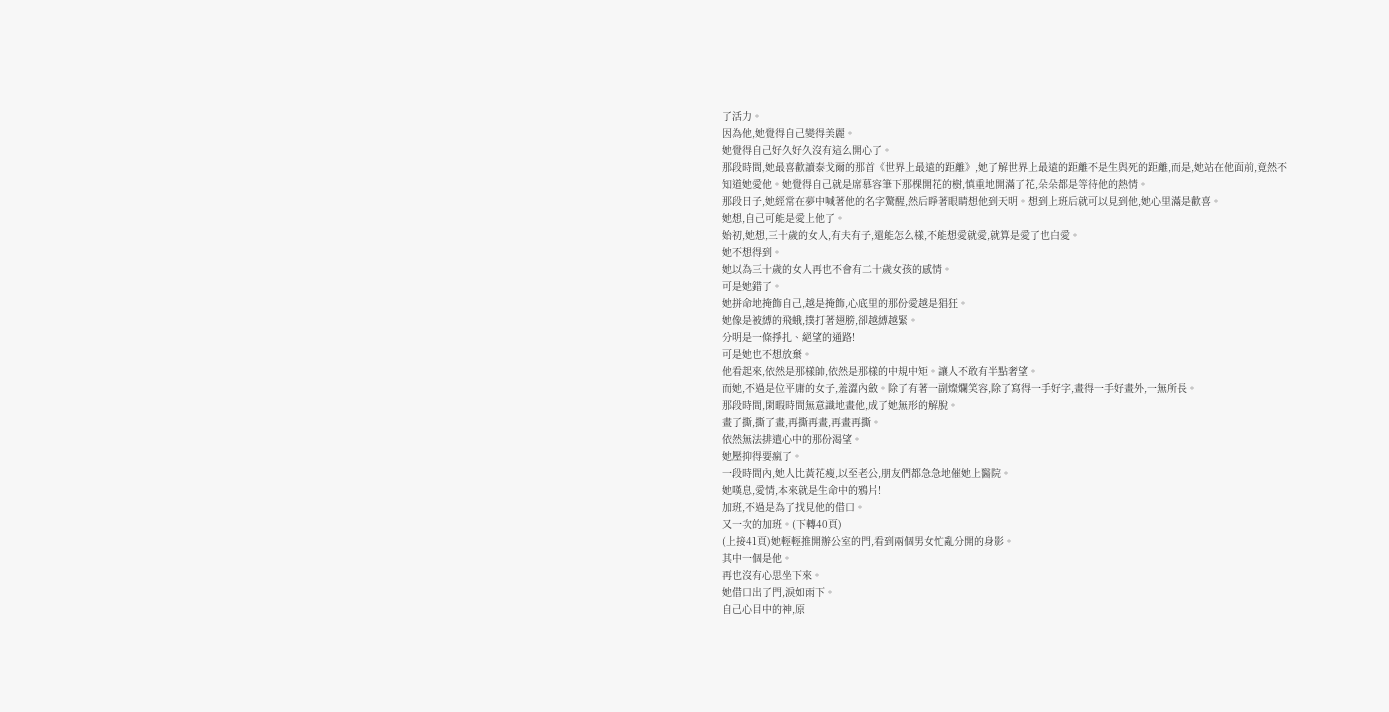了活力。
因為他,她覺得自己變得美麗。
她覺得自己好久好久沒有這么開心了。
那段時間,她最喜歡讀泰戈爾的那首《世界上最遠的距離》,她了解世界上最遠的距離不是生與死的距離,而是,她站在他面前,竟然不知道她愛他。她覺得自己就是席慕容筆下那棵開花的樹,慎重地開滿了花,朵朵都是等待他的熱情。
那段日子,她經常在夢中喊著他的名字驚醒,然后睜著眼睛想他到天明。想到上班后就可以見到他,她心里滿是歡喜。
她想,自己可能是愛上他了。
始初,她想,三十歲的女人,有夫有子,還能怎么樣,不能想愛就愛,就算是愛了也白愛。
她不想得到。
她以為三十歲的女人再也不會有二十歲女孩的感情。
可是她錯了。
她拼命地掩飾自己,越是掩飾,心底里的那份愛越是猖狂。
她像是被縛的飛蛾,撲打著翅膀,卻越縛越緊。
分明是一條掙扎、絕望的通路!
可是她也不想放棄。
他看起來,依然是那樣帥,依然是那樣的中規中矩。讓人不敢有半點奢望。
而她,不過是位平庸的女子,羞澀內斂。除了有著一副燦爛笑容,除了寫得一手好字,畫得一手好畫外,一無所長。
那段時間,閑暇時間無意識地畫他,成了她無形的解脫。
畫了撕,撕了畫,再撕再畫,再畫再撕。
依然無法排遣心中的那份渴望。
她壓抑得要瘋了。
一段時間內,她人比黃花瘦,以至老公,朋友們都急急地催她上醫院。
她嘆息,愛情,本來就是生命中的鴉片!
加班,不過是為了找見他的借口。
又一次的加班。(下轉40頁)
(上接41頁)她輕輕推開辦公室的門,看到兩個男女忙亂分開的身影。
其中一個是他。
再也沒有心思坐下來。
她借口出了門,淚如雨下。
自己心目中的神,原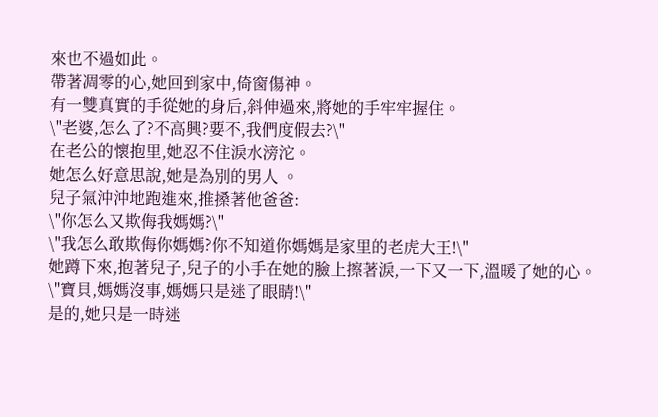來也不過如此。
帶著凋零的心,她回到家中,倚窗傷神。
有一雙真實的手從她的身后,斜伸過來,將她的手牢牢握住。
\"老婆,怎么了?不高興?要不,我們度假去?\"
在老公的懷抱里,她忍不住淚水滂沱。
她怎么好意思說,她是為別的男人 。
兒子氣沖沖地跑進來,推搡著他爸爸:
\"你怎么又欺侮我媽媽?\"
\"我怎么敢欺侮你媽媽?你不知道你媽媽是家里的老虎大王!\"
她蹲下來,抱著兒子,兒子的小手在她的臉上擦著淚,一下又一下,溫暖了她的心。
\"寶貝,媽媽沒事,媽媽只是迷了眼睛!\"
是的,她只是一時迷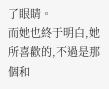了眼睛。
而她也終于明白,她所喜歡的,不過是那個和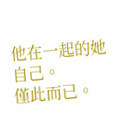他在一起的她自己。
僅此而已。